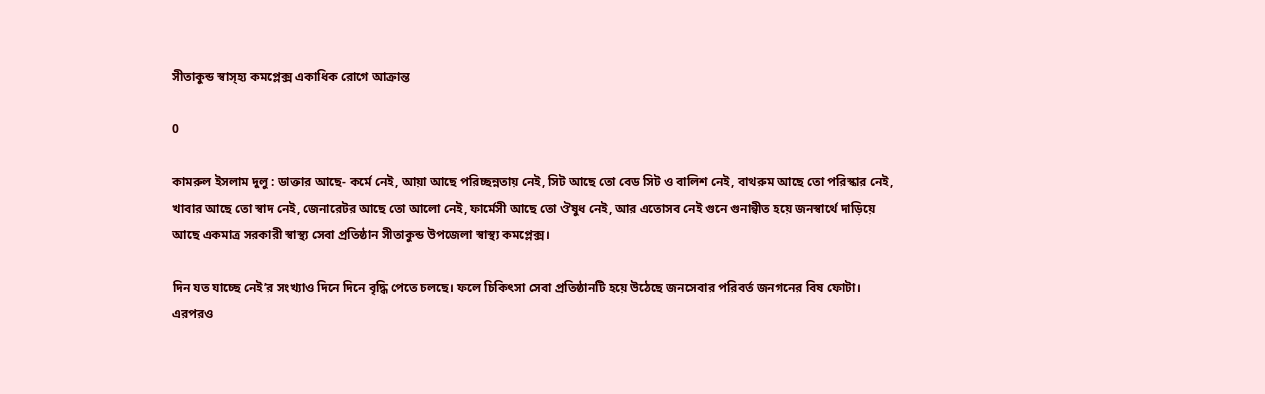সীতাকুন্ড স্বাস্হ্য কমপ্লেক্স একাধিক রোগে আক্রান্ত

0

কামরুল ইসলাম দুলু : ডাক্তার আছে- কর্মে নেই, আয়া আছে পরিচ্ছন্নতায় নেই, সিট আছে তো বেড সিট ও বালিশ নেই, বাথরুম আছে তো পরিস্কার নেই, খাবার আছে তো স্বাদ নেই, জেনারেটর আছে তো আলো নেই, ফার্মেসী আছে তো ঔষুধ নেই, আর এতোসব নেই গুনে গুনান্বীত হয়ে জনস্বার্থে দাড়িয়ে আছে একমাত্র সরকারী স্বাস্থ্য সেবা প্রতিষ্ঠান সীতাকুন্ড উপজেলা স্বাস্থ্য কমপ্লেক্স।

দিন যত যাচ্ছে নেই’র সংখ্যাও দিনে দিনে বৃদ্ধি পেতে চলছে। ফলে চিকিৎসা সেবা প্রতিষ্ঠানটি হয়ে উঠেছে জনসেবার পরিবর্ত জনগনের বিষ ফোটা। এরপরও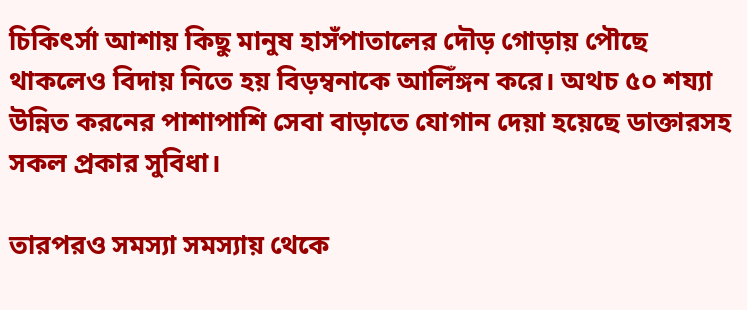চিকিৎর্সা আশায় কিছু মানুষ হাসঁপাতালের দৌড় গোড়ায় পৌছে থাকলেও বিদায় নিতে হয় বিড়ম্বনাকে আলিঁঙ্গন করে। অথচ ৫০ শয্যা উন্নিত করনের পাশাপাশি সেবা বাড়াতে যোগান দেয়া হয়েছে ডাক্তারসহ সকল প্রকার সুবিধা।

তারপরও সমস্যা সমস্যায় থেকে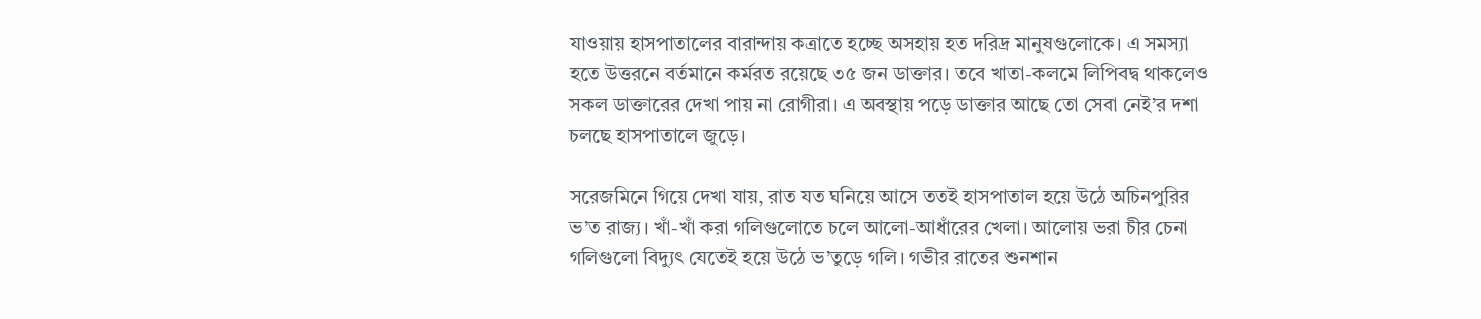যাওয়ায় হাসপাতালের বারান্দায় কত্রাতে হচ্ছে অসহায় হত দরিদ্র মানুষগুলোকে। এ সমস্যা হতে উত্তরনে বর্তমানে কর্মরত রয়েছে ৩৫ জন ডাক্তার। তবে খাতা-কলমে লিপিবদ্ব থাকলেও সকল ডাক্তারের দেখা পায় না রোগীরা। এ অবস্থায় পড়ে ডাক্তার আছে তো সেবা নেই’র দশা চলছে হাসপাতালে জুড়ে।

সরেজমিনে গিয়ে দেখা যায়, রাত যত ঘনিয়ে আসে ততই হাসপাতাল হয়ে উঠে অচিনপুরির ভ’ত রাজ্য। খাঁ-খাঁ করা গলিগুলোতে চলে আলো-আধাঁরের খেলা। আলোয় ভরা চীর চেনা গলিগুলো বিদ্যুৎ যেতেই হয়ে উঠে ভ’তুড়ে গলি। গভীর রাতের শুনশান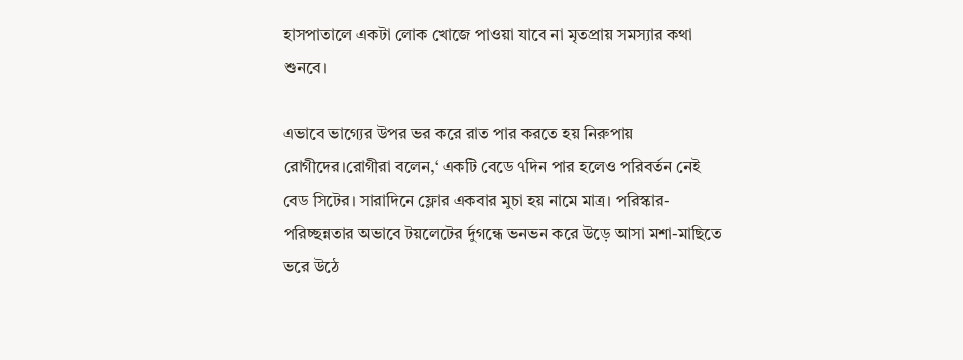হাসপাতালে একটা লোক খোজে পাওয়া যাবে না মৃতপ্রায় সমস্যার কথা শুনবে।

এভাবে ভাগ্যের উপর ভর করে রাত পার করতে হয় নিরুপায় রোগীদের।রোগীরা বলেন,‘ একটি বেডে ৭দিন পার হলেও পরিবর্তন নেই বেড সিটের। সারাদিনে ফ্লোর একবার মুচা হয় নামে মাত্র। পরিস্কার-পরিচ্ছন্নতার অভাবে টয়লেটের র্দুগন্ধে ভনভন করে উড়ে আসা মশা-মাছিতে ভরে উঠে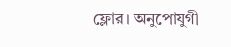ফ্লোর। অনুপোযুগী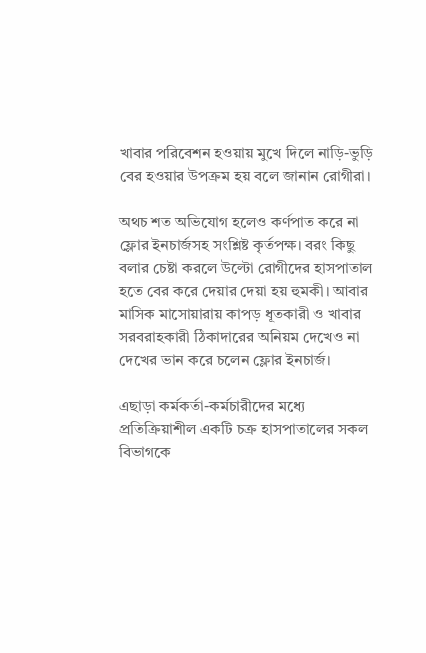খাবার পরিবেশন হওয়ায় মুখে দিলে নাড়ি-ভুড়ি বের হওয়ার উপক্রম হয় বলে জানান রোগীরা।

অথচ শত অভিযোগ হলেও কর্ণপাত করে না ফ্লোর ইনচার্জসহ সংশ্লিষ্ট কৃর্তপক্ষ। বরং কিছু বলার চেষ্টা করলে উল্টো রোগীদের হাসপাতাল হতে বের করে দেয়ার দেয়া হয় হুমকী। আবার মাসিক মাসোয়ারায় কাপড় ধূতকারী ও খাবার সরবরাহকারী ঠিকাদারের অনিয়ম দেখেও না দেখের ভান করে চলেন ফ্লোর ইনচার্জ।

এছাড়া কর্মকর্তা-কর্মচারীদের মধ্যে প্রতিক্রিয়াশীল একটি চক্র হাসপাতালের সকল বিভাগকে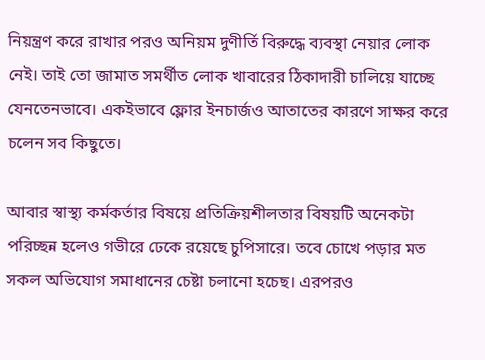নিয়ন্ত্রণ করে রাখার পরও অনিয়ম দুণীর্তি বিরুদ্ধে ব্যবস্থা নেয়ার লোক নেই। তাই তো জামাত সমর্থীত লোক খাবারের ঠিকাদারী চালিয়ে যাচ্ছে যেনতেনভাবে। একইভাবে ফ্লোর ইনচার্জও আতাতের কারণে সাক্ষর করে চলেন সব কিছুতে।

আবার স্বাস্থ্য কর্মকর্তার বিষয়ে প্রতিক্রিয়শীলতার বিষয়টি অনেকটা পরিচ্ছন্ন হলেও গভীরে ঢেকে রয়েছে চুপিসারে। তবে চোখে পড়ার মত সকল অভিযোগ সমাধানের চেষ্টা চলানো হচেছ। এরপরও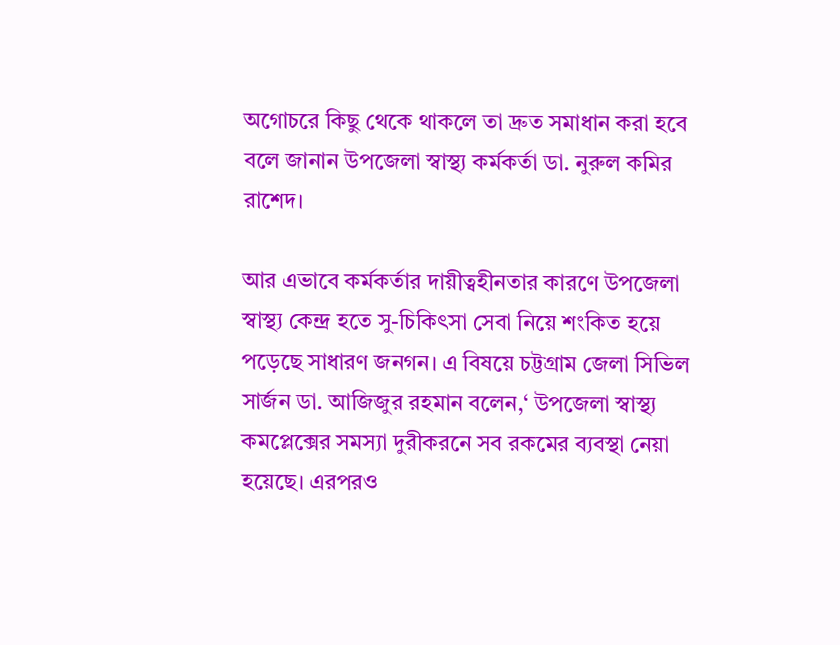অগোচরে কিছু থেকে থাকলে তা দ্রুত সমাধান করা হবে বলে জানান উপজেলা স্বাস্থ্য কর্মকর্তা ডা. নুরুল কমির রাশেদ।

আর এভাবে কর্মকর্তার দায়ীত্বহীনতার কারণে উপজেলা স্বাস্থ্য কেন্দ্র হতে সু-চিকিৎসা সেবা নিয়ে শংকিত হয়ে পড়েছে সাধারণ জনগন। এ বিষয়ে চট্টগ্রাম জেলা সিভিল সার্জন ডা. আজিজুর রহমান বলেন,‘ উপজেলা স্বাস্থ্য কমপ্লেক্সের সমস্যা দুরীকরনে সব রকমের ব্যবস্থা নেয়া হয়েছে। এরপরও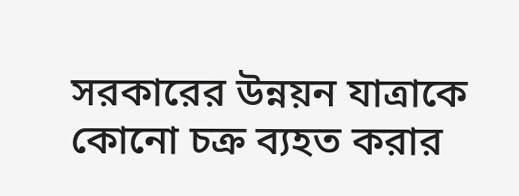সরকারের উন্নয়ন যাত্রাকে কোনো চক্র ব্যহত করার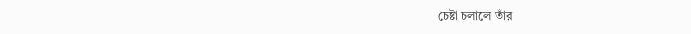চেষ্টা চলালে তাঁর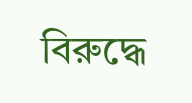বিরুদ্ধে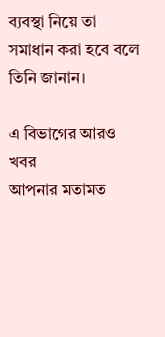ব্যবস্থা নিয়ে তা সমাধান করা হবে বলে তিনি জানান।

এ বিভাগের আরও খবর
আপনার মতামত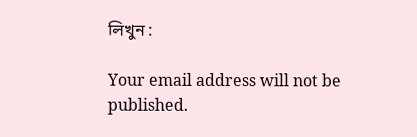লিখুন :

Your email address will not be published.